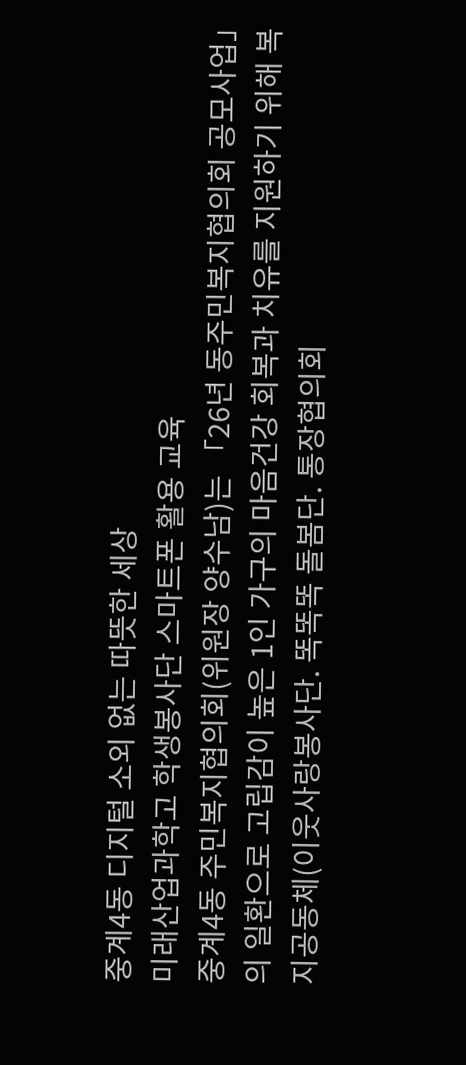중계4동 디지털 소외 없는 따뜻한 세상
미래산업과학고 학생봉사단 스마트폰 활용 교육
중계4동 주민복지협의회(위원장 양수남)는 「26년 동주민복지협의회 공모사업」의 일환으로 고립감이 높은 1인 가구의 마음건강 회복과 치유를 지원하기 위해 복지공동체(이웃사랑봉사단. 똑똑똑 돌봄단. 통장협의회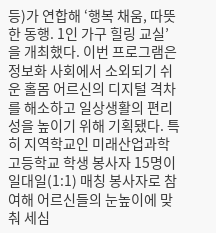등)가 연합해 ‘행복 채움, 따뜻한 동행. 1인 가구 힐링 교실’을 개최했다. 이번 프로그램은 정보화 사회에서 소외되기 쉬운 홀몸 어르신의 디지털 격차를 해소하고 일상생활의 편리성을 높이기 위해 기획됐다. 특히 지역학교인 미래산업과학고등학교 학생 봉사자 15명이 일대일(1:1) 매칭 봉사자로 참여해 어르신들의 눈높이에 맞춰 세심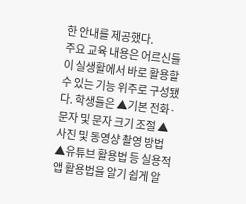한 안내를 제공했다.
주요 교육 내용은 어르신들이 실생활에서 바로 활용할 수 있는 기능 위주로 구성됐다. 학생들은 ▲기본 전화·문자 및 문자 크기 조절 ▲사진 및 동영샹 촬영 방법 ▲유튜브 활용법 등 실용적 앱 활용법을 알기 쉽게 알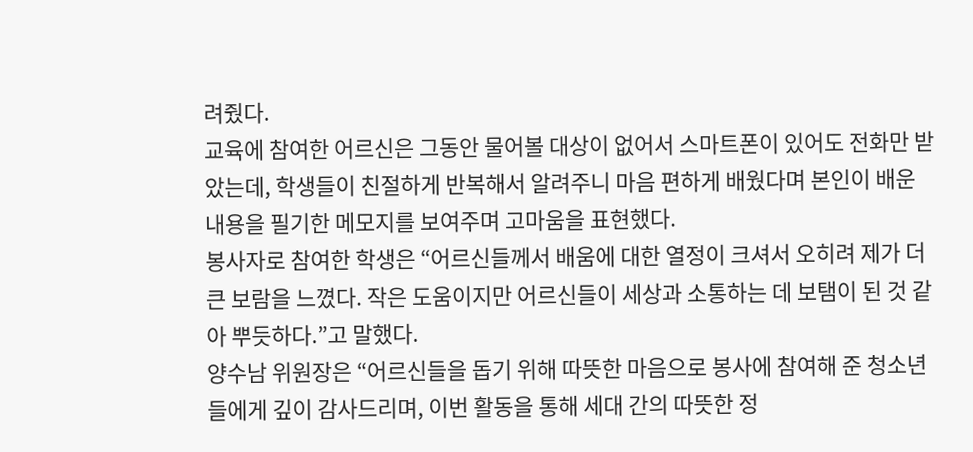려줬다.
교육에 참여한 어르신은 그동안 물어볼 대상이 없어서 스마트폰이 있어도 전화만 받았는데, 학생들이 친절하게 반복해서 알려주니 마음 편하게 배웠다며 본인이 배운 내용을 필기한 메모지를 보여주며 고마움을 표현했다.
봉사자로 참여한 학생은 “어르신들께서 배움에 대한 열정이 크셔서 오히려 제가 더 큰 보람을 느꼈다. 작은 도움이지만 어르신들이 세상과 소통하는 데 보탬이 된 것 같아 뿌듯하다.”고 말했다.
양수남 위원장은 “어르신들을 돕기 위해 따뜻한 마음으로 봉사에 참여해 준 청소년들에게 깊이 감사드리며, 이번 활동을 통해 세대 간의 따뜻한 정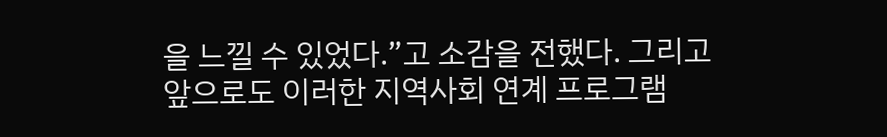을 느낄 수 있었다.”고 소감을 전했다. 그리고 앞으로도 이러한 지역사회 연계 프로그램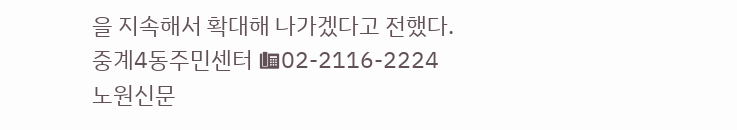을 지속해서 확대해 나가겠다고 전했다.
중계4동주민센터 ☎02-2116-2224
노원신문